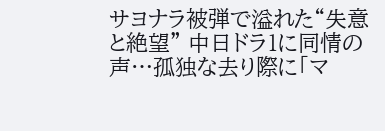サヨナラ被弾で溢れた“失意と絶望” 中日ドラ1に同情の声…孤独な去り際に「マ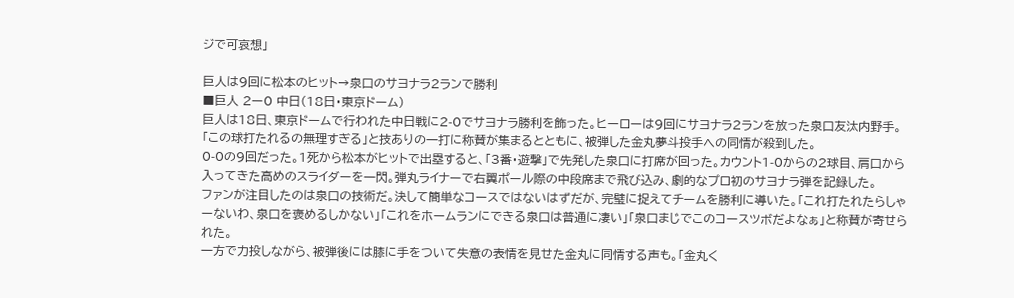ジで可哀想」

巨人は9回に松本のヒット→泉口のサヨナラ2ランで勝利
■巨人 2ー0 中日(18日・東京ドーム)
巨人は18日、東京ドームで行われた中日戦に2-0でサヨナラ勝利を飾った。ヒーローは9回にサヨナラ2ランを放った泉口友汰内野手。「この球打たれるの無理すぎる」と技ありの一打に称賛が集まるとともに、被弾した金丸夢斗投手への同情が殺到した。
0-0の9回だった。1死から松本がヒットで出塁すると、「3番・遊撃」で先発した泉口に打席が回った。カウント1-0からの2球目、肩口から入ってきた高めのスライダーを一閃。弾丸ライナーで右翼ポール際の中段席まで飛び込み、劇的なプロ初のサヨナラ弾を記録した。
ファンが注目したのは泉口の技術だ。決して簡単なコースではないはずだが、完璧に捉えてチームを勝利に導いた。「これ打たれたらしゃーないわ、泉口を褒めるしかない」「これをホームランにできる泉口は普通に凄い」「泉口まじでこのコースツボだよなぁ」と称賛が寄せられた。
一方で力投しながら、被弾後には膝に手をついて失意の表情を見せた金丸に同情する声も。「金丸く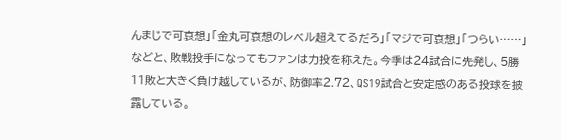んまじで可哀想」「金丸可哀想のレベル超えてるだろ」「マジで可哀想」「つらい……」などと、敗戦投手になってもファンは力投を称えた。今季は24試合に先発し、5勝11敗と大きく負け越しているが、防御率2.72、QS19試合と安定感のある投球を披露している。